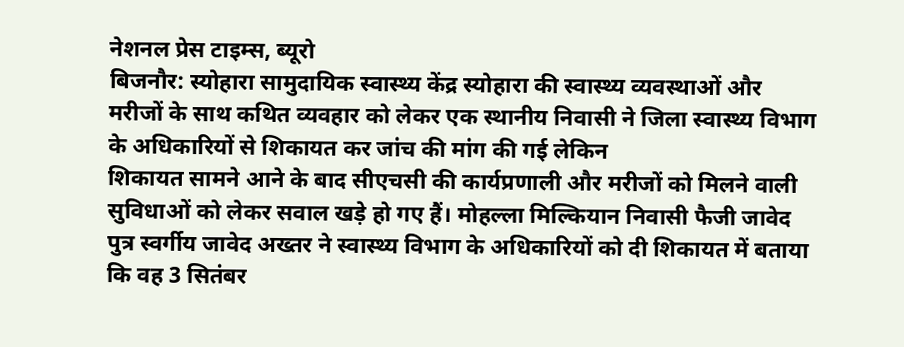नेशनल प्रेस टाइम्स, ब्यूरो
बिजनौर: स्योहारा सामुदायिक स्वास्थ्य केंद्र स्योहारा की स्वास्थ्य व्यवस्थाओं और मरीजों के साथ कथित व्यवहार को लेकर एक स्थानीय निवासी ने जिला स्वास्थ्य विभाग के अधिकारियों से शिकायत कर जांच की मांग की गई लेकिन
शिकायत सामने आने के बाद सीएचसी की कार्यप्रणाली और मरीजों को मिलने वाली सुविधाओं को लेकर सवाल खड़े हो गए हैं। मोहल्ला मिल्कियान निवासी फैजी जावेद पुत्र स्वर्गीय जावेद अख्तर ने स्वास्थ्य विभाग के अधिकारियों को दी शिकायत में बताया कि वह 3 सितंबर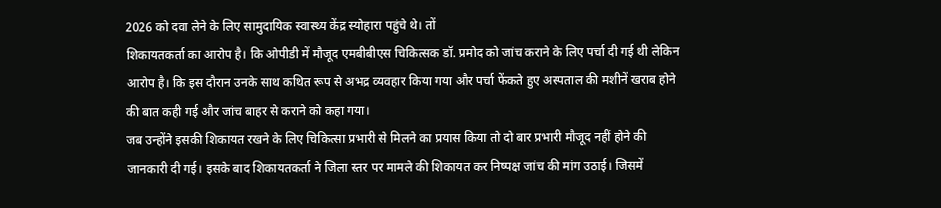2026 को दवा लेने के लिए सामुदायिक स्वास्थ्य केंद्र स्योहारा पहुंचे थे। तों
शिकायतकर्ता का आरोप है। कि ओपीडी में मौजूद एमबीबीएस चिकित्सक डॉ. प्रमोद को जांच कराने के लिए पर्चा दी गई थी लेकिन आरोप है। कि इस दौरान उनके साथ कथित रूप से अभद्र व्यवहार किया गया और पर्चा फेंकते हुए अस्पताल की मशीनें खराब होने की बात कही गई और जांच बाहर से कराने को कहा गया।
जब उन्होंने इसकी शिकायत रखने के लिए चिकित्सा प्रभारी से मिलने का प्रयास किया तो दो बार प्रभारी मौजूद नहीं होने की जानकारी दी गई। इसके बाद शिकायतकर्ता ने जिला स्तर पर मामले की शिकायत कर निष्पक्ष जांच की मांग उठाई। जिसमें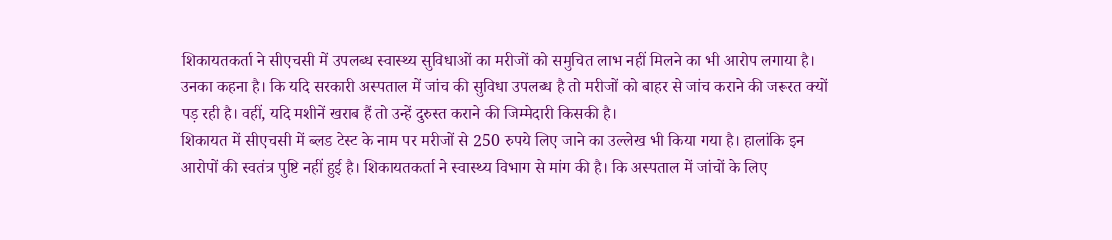शिकायतकर्ता ने सीएचसी में उपलब्ध स्वास्थ्य सुविधाओं का मरीजों को समुचित लाभ नहीं मिलने का भी आरोप लगाया है। उनका कहना है। कि यदि सरकारी अस्पताल में जांच की सुविधा उपलब्ध है तो मरीजों को बाहर से जांच कराने की जरूरत क्यों पड़ रही है। वहीं, यदि मशीनें खराब हैं तो उन्हें दुरुस्त कराने की जिम्मेदारी किसकी है।
शिकायत में सीएचसी में ब्लड टेस्ट के नाम पर मरीजों से 250 रुपये लिए जाने का उल्लेख भी किया गया है। हालांकि इन आरोपों की स्वतंत्र पुष्टि नहीं हुई है। शिकायतकर्ता ने स्वास्थ्य विभाग से मांग की है। कि अस्पताल में जांचों के लिए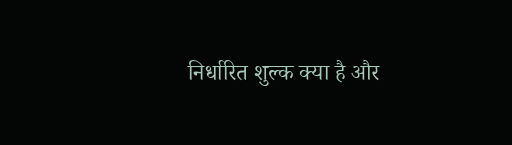निर्धारित शुल्क क्या है और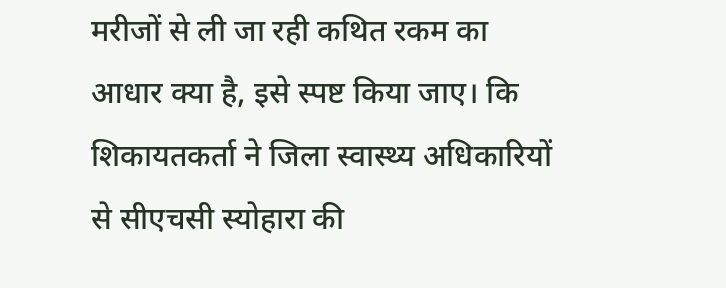मरीजों से ली जा रही कथित रकम का आधार क्या है, इसे स्पष्ट किया जाए। कि
शिकायतकर्ता ने जिला स्वास्थ्य अधिकारियों से सीएचसी स्योहारा की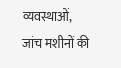व्यवस्थाओं, जांच मशीनों की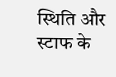स्थिति और स्टाफ के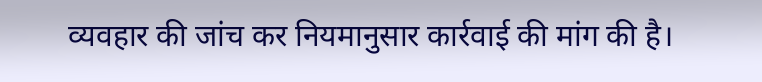व्यवहार की जांच कर नियमानुसार कार्रवाई की मांग की है।